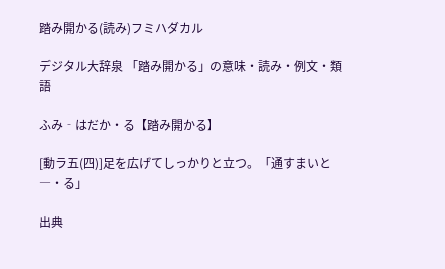踏み開かる(読み)フミハダカル

デジタル大辞泉 「踏み開かる」の意味・読み・例文・類語

ふみ‐はだか・る【踏み開かる】

[動ラ五(四)]足を広げてしっかりと立つ。「通すまいと―・る」

出典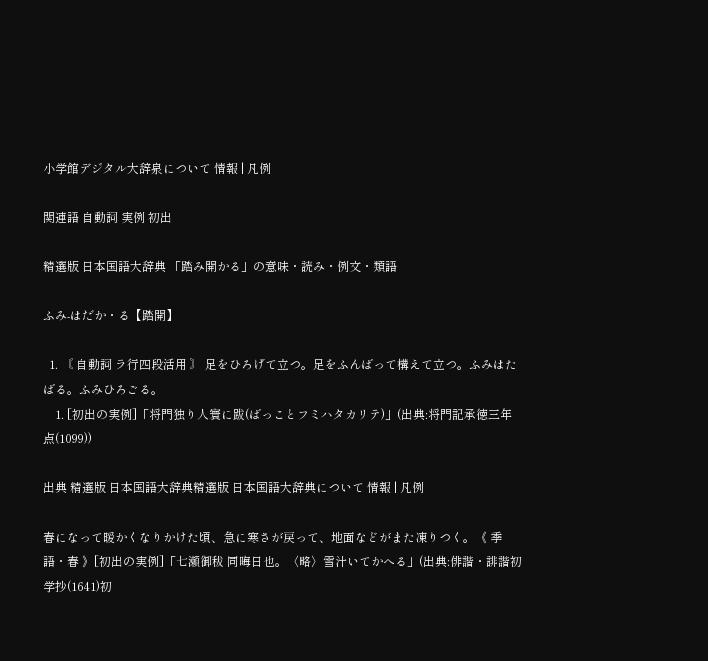小学館デジタル大辞泉について 情報 | 凡例

関連語 自動詞 実例 初出

精選版 日本国語大辞典 「踏み開かる」の意味・読み・例文・類語

ふみ‐はだか・る【踏開】

  1. 〘 自動詞 ラ行四段活用 〙 足をひろげて立つ。足をふんばって構えて立つ。ふみはたばる。ふみひろごる。
    1. [初出の実例]「将門独り人寰に跋(ばっことフミハタカリテ)」(出典:将門記承徳三年点(1099))

出典 精選版 日本国語大辞典精選版 日本国語大辞典について 情報 | 凡例

春になって暖かくなりかけた頃、急に寒さが戻って、地面などがまた凍りつく。《 季語・春 》[初出の実例]「七瀬御秡 同晦日也。〈略〉雪汁いてかへる」(出典:俳諧・誹諧初学抄(1641)初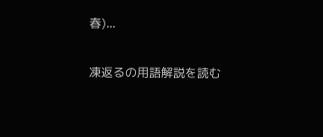春)...

凍返るの用語解説を読む